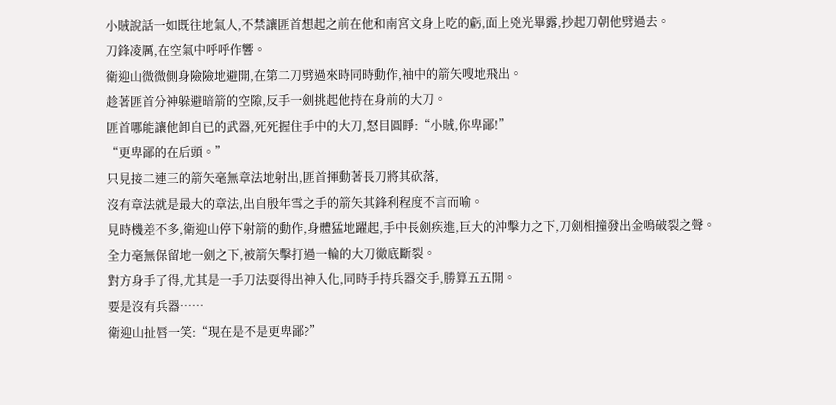小賊說話一如既往地氣人,不禁讓匪首想起之前在他和南宮文身上吃的虧,面上兇光畢露,抄起刀朝他劈過去。
刀鋒凌厲,在空氣中呼呼作響。
衛迎山微微側身險險地避開,在第二刀劈過來時同時動作,袖中的箭矢嗖地飛出。
趁著匪首分神躲避暗箭的空隙,反手一劍挑起他持在身前的大刀。
匪首哪能讓他卸自已的武器,死死握住手中的大刀,怒目圓睜:“小賊,你卑鄙!”
“更卑鄙的在后頭。”
只見接二連三的箭矢毫無章法地射出,匪首揮動著長刀將其砍落,
沒有章法就是最大的章法,出自殷年雪之手的箭矢其鋒利程度不言而喻。
見時機差不多,衛迎山停下射箭的動作,身體猛地躍起,手中長劍疾進,巨大的沖擊力之下,刀劍相撞發出金鳴破裂之聲。
全力毫無保留地一劍之下,被箭矢擊打過一輪的大刀徹底斷裂。
對方身手了得,尤其是一手刀法耍得出神入化,同時手持兵器交手,勝算五五開。
要是沒有兵器……
衛迎山扯唇一笑:“現在是不是更卑鄙?”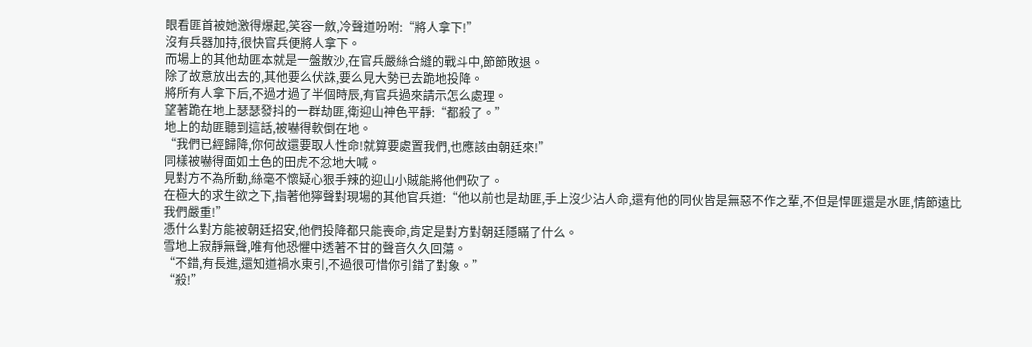眼看匪首被她激得爆起,笑容一斂,冷聲道吩咐:“將人拿下!”
沒有兵器加持,很快官兵便將人拿下。
而場上的其他劫匪本就是一盤散沙,在官兵嚴絲合縫的戰斗中,節節敗退。
除了故意放出去的,其他要么伏誅,要么見大勢已去跪地投降。
將所有人拿下后,不過才過了半個時辰,有官兵過來請示怎么處理。
望著跪在地上瑟瑟發抖的一群劫匪,衛迎山神色平靜:“都殺了。”
地上的劫匪聽到這話,被嚇得軟倒在地。
“我們已經歸降,你何故還要取人性命!就算要處置我們,也應該由朝廷來!”
同樣被嚇得面如土色的田虎不忿地大喊。
見對方不為所動,絲毫不懷疑心狠手辣的迎山小賊能將他們砍了。
在極大的求生欲之下,指著他獰聲對現場的其他官兵道:“他以前也是劫匪,手上沒少沾人命,還有他的同伙皆是無惡不作之輩,不但是悍匪還是水匪,情節遠比我們嚴重!”
憑什么對方能被朝廷招安,他們投降都只能喪命,肯定是對方對朝廷隱瞞了什么。
雪地上寂靜無聲,唯有他恐懼中透著不甘的聲音久久回蕩。
“不錯,有長進,還知道禍水東引,不過很可惜你引錯了對象。”
“殺!”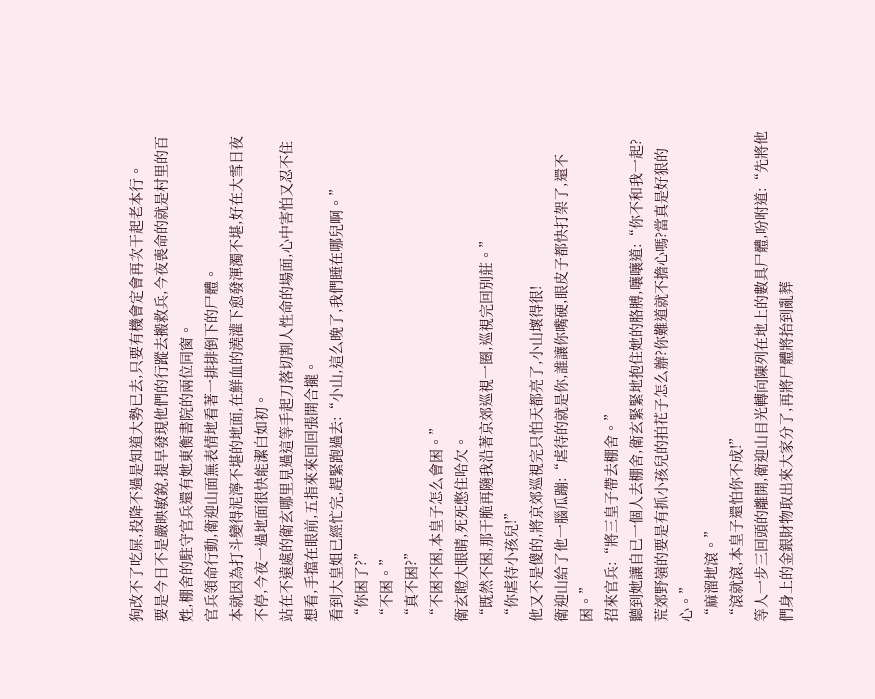狗改不了吃屎,投降不過是知道大勢已去,只要有機會定會再次干起老本行。
要是今日不是嚴映敏銳,提早發現他們的行蹤去搬救兵,今夜喪命的就是村里的百姓,棚舍的駐守官兵還有她東衡書院的兩位同窗。
官兵領命行動,衛迎山面無表情地看著一排排倒下的尸體。
本就因為打斗變得泥濘不堪的地面,在鮮血的澆灌下愈發渾濁不堪,好在大雪日夜不停,今夜一過地面很快能潔白如初。
站在不遠處的衛玄哪里見過這等手起刀落切割人性命的場面,心中害怕又忍不住想看,手擋在眼前,五指來來回回張開合攏。
看到大皇姐已經忙完,趕緊跑過去:“小山,這么晚了,我們睡在哪兒啊。”
“你困了?”
“不困。”
“真不困?”
“不困不困,本皇子怎么會困。”
衛玄瞪大眼睛,死死憋住哈欠。
“既然不困,那干脆再隨我沿著京郊巡視一圈,巡視完回別莊。”
“你虐待小孩兒!”
他又不是傻的,將京郊巡視完只怕天都亮了,小山壞得很!
衛迎山給了他一腦瓜蹦:“虐待的就是你,誰讓你嘴硬,眼皮子都快打架了,還不困。”
招來官兵:“將三皇子帶去棚舍。”
聽到她讓自已一個人去棚舍,衛玄緊緊地抱住她的胳膊,嚷嚷道:“你不和我一起?荒郊野嶺的要是有抓小孩兒的拍花子怎么辦?你難道就不擔心嗎?當真是好狠的心。”
“麻溜地滾。”
“滾就滾,本皇子還怕你不成!”
等人一步三回頭的離開,衛迎山目光轉向陳列在地上的數具尸體,吩咐道:“先將他們身上的金銀財物取出來大家分了,再將尸體將抬到亂葬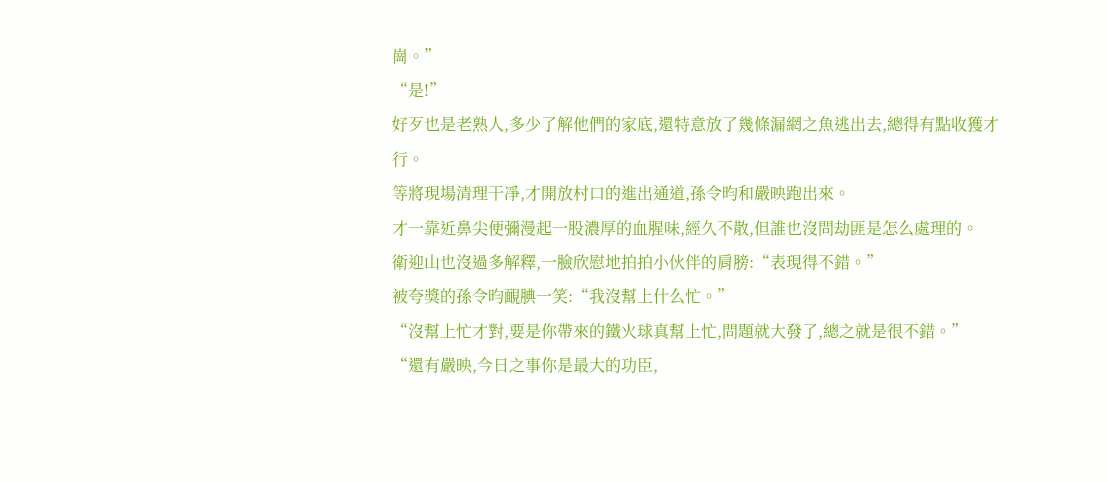崗。”
“是!”
好歹也是老熟人,多少了解他們的家底,還特意放了幾條漏網之魚逃出去,總得有點收獲才行。
等將現場清理干凈,才開放村口的進出通道,孫令昀和嚴映跑出來。
才一靠近鼻尖便彌漫起一股濃厚的血腥味,經久不散,但誰也沒問劫匪是怎么處理的。
衛迎山也沒過多解釋,一臉欣慰地拍拍小伙伴的肩膀:“表現得不錯。”
被夸獎的孫令昀靦腆一笑:“我沒幫上什么忙。”
“沒幫上忙才對,要是你帶來的鐵火球真幫上忙,問題就大發了,總之就是很不錯。”
“還有嚴映,今日之事你是最大的功臣,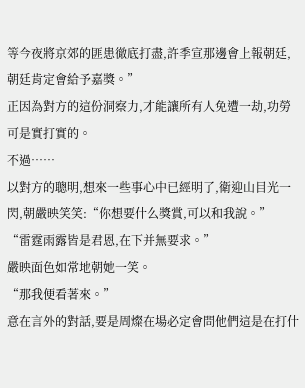等今夜將京郊的匪患徹底打盡,許季宣那邊會上報朝廷,朝廷肯定會給予嘉獎。”
正因為對方的這份洞察力,才能讓所有人免遭一劫,功勞可是實打實的。
不過……
以對方的聰明,想來一些事心中已經明了,衛迎山目光一閃,朝嚴映笑笑:“你想要什么獎賞,可以和我說。”
“雷霆雨露皆是君恩,在下并無要求。”
嚴映面色如常地朝她一笑。
“那我便看著來。”
意在言外的對話,要是周燦在場必定會問他們這是在打什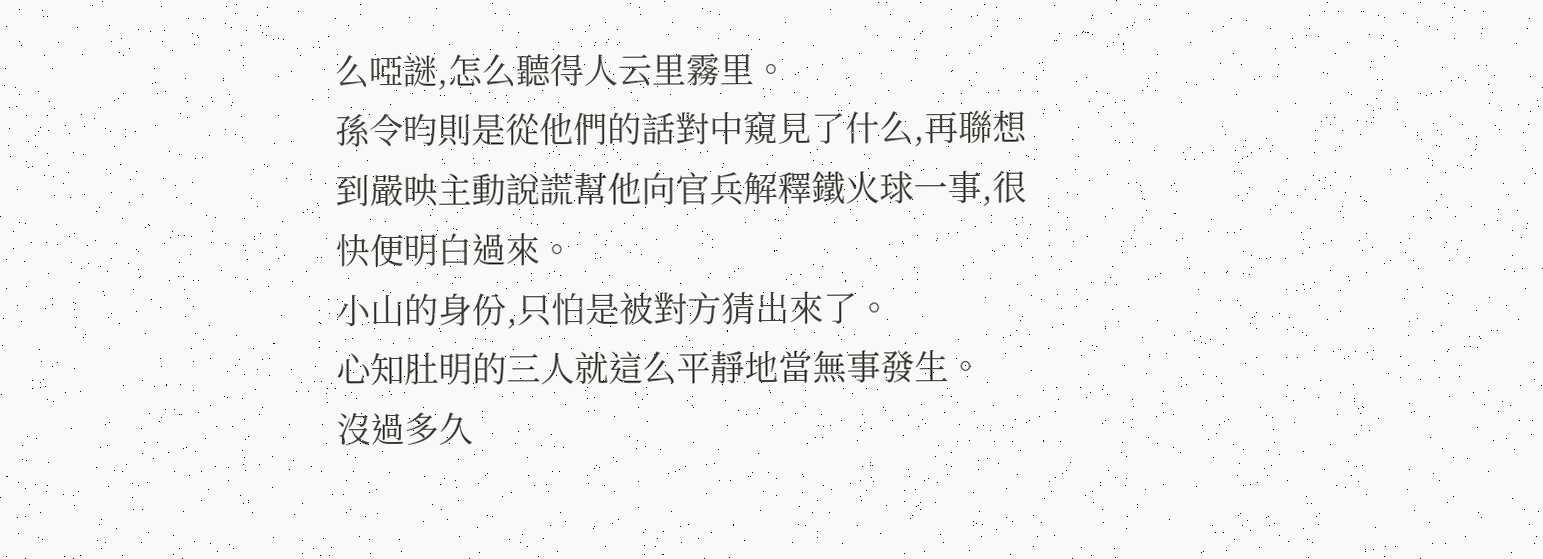么啞謎,怎么聽得人云里霧里。
孫令昀則是從他們的話對中窺見了什么,再聯想到嚴映主動說謊幫他向官兵解釋鐵火球一事,很快便明白過來。
小山的身份,只怕是被對方猜出來了。
心知肚明的三人就這么平靜地當無事發生。
沒過多久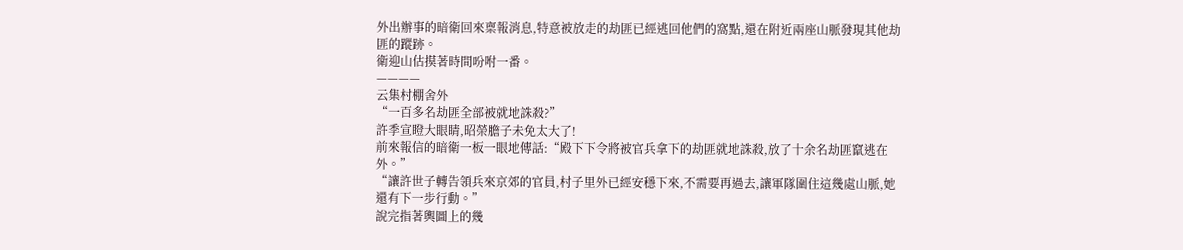外出辦事的暗衛回來稟報消息,特意被放走的劫匪已經逃回他們的窩點,還在附近兩座山脈發現其他劫匪的蹤跡。
衛迎山估摸著時間吩咐一番。
————
云集村棚舍外
“一百多名劫匪全部被就地誅殺?”
許季宣瞪大眼睛,昭榮膽子未免太大了!
前來報信的暗衛一板一眼地傳話:“殿下下令將被官兵拿下的劫匪就地誅殺,放了十余名劫匪竄逃在外。”
“讓許世子轉告領兵來京郊的官員,村子里外已經安穩下來,不需要再過去,讓軍隊圍住這幾處山脈,她還有下一步行動。”
說完指著輿圖上的幾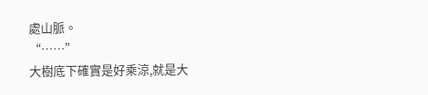處山脈。
“……”
大樹底下確實是好乘涼,就是大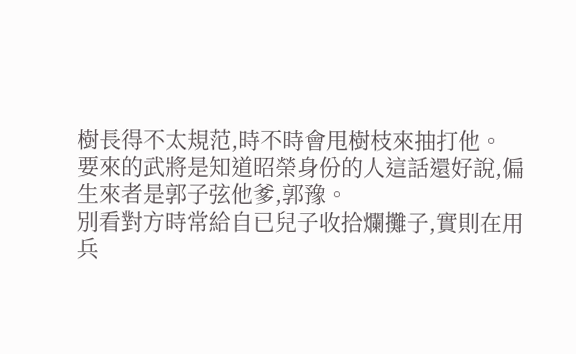樹長得不太規范,時不時會甩樹枝來抽打他。
要來的武將是知道昭榮身份的人這話還好說,偏生來者是郭子弦他爹,郭豫。
別看對方時常給自已兒子收拾爛攤子,實則在用兵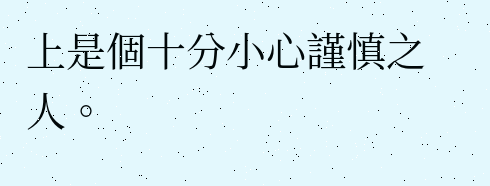上是個十分小心謹慎之人。